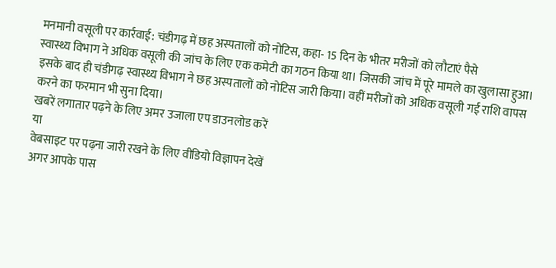मनमानी वसूली पर कार्रवाई: चंडीगढ़ में छह अस्पतालों को नोटिस, कहा- 15 दिन के भीतर मरीजों को लौटाएं पैसे
स्वास्थ्य विभाग ने अधिक वसूली की जांच के लिए एक कमेटी का गठन किया था। जिसकी जांच में पूरे मामले का खुलासा हुआ। इसके बाद ही चंडीगढ़ स्वास्थ्य विभाग ने छह अस्पतालों को नोटिस जारी किया। वहीं मरीजों को अधिक वसूली गई राशि वापस करने का फरमान भी सुना दिया।
खबरें लगातार पढ़ने के लिए अमर उजाला एप डाउनलोड करें
या
वेबसाइट पर पढ़ना जारी रखने के लिए वीडियो विज्ञापन देखें
अगर आपके पास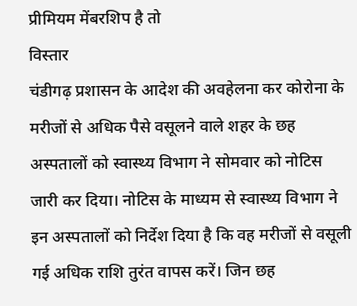प्रीमियम मेंबरशिप है तो
विस्तार
चंडीगढ़ प्रशासन के आदेश की अवहेलना कर कोरोना के मरीजों से अधिक पैसे वसूलने वाले शहर के छह अस्पतालों को स्वास्थ्य विभाग ने सोमवार को नोटिस जारी कर दिया। नोटिस के माध्यम से स्वास्थ्य विभाग ने इन अस्पतालों को निर्देश दिया है कि वह मरीजों से वसूली गई अधिक राशि तुरंत वापस करें। जिन छह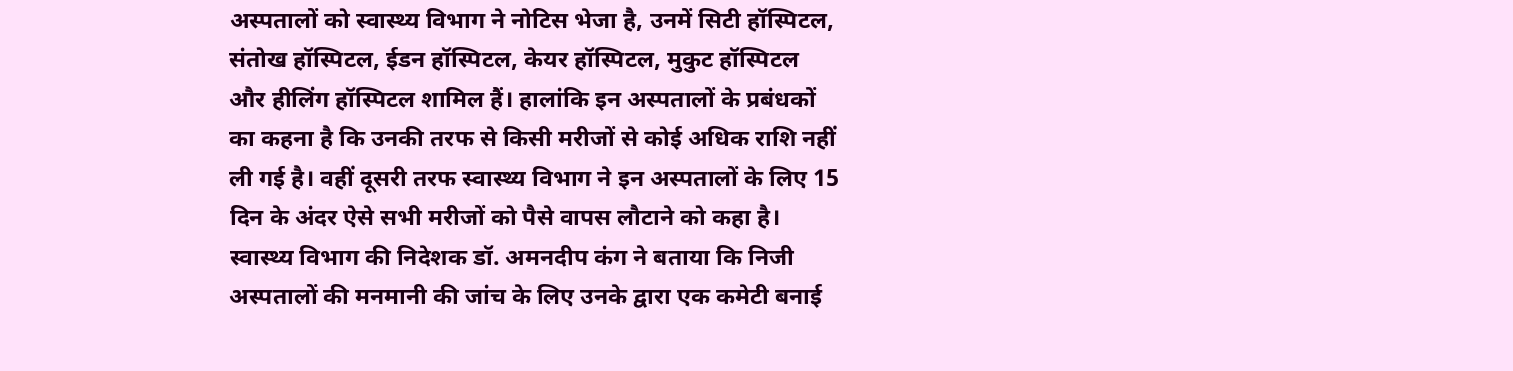अस्पतालों को स्वास्थ्य विभाग ने नोटिस भेजा है, उनमें सिटी हॉस्पिटल, संतोख हॉस्पिटल, ईडन हॉस्पिटल, केयर हॉस्पिटल, मुकुट हॉस्पिटल और हीलिंग हॉस्पिटल शामिल हैं। हालांकि इन अस्पतालों के प्रबंधकों का कहना है कि उनकी तरफ से किसी मरीजों से कोई अधिक राशि नहीं ली गई है। वहीं दूसरी तरफ स्वास्थ्य विभाग ने इन अस्पतालों के लिए 15 दिन के अंदर ऐसे सभी मरीजों को पैसे वापस लौटाने को कहा है।
स्वास्थ्य विभाग की निदेशक डॉ. अमनदीप कंग ने बताया कि निजी अस्पतालों की मनमानी की जांच के लिए उनके द्वारा एक कमेटी बनाई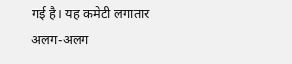गई है। यह कमेटी लगातार अलग-अलग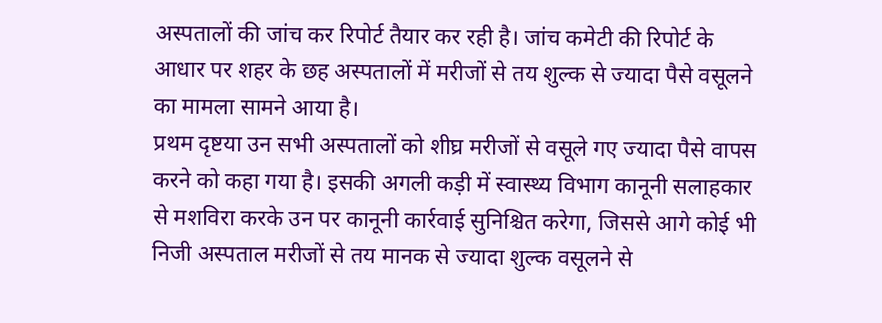अस्पतालों की जांच कर रिपोर्ट तैयार कर रही है। जांच कमेटी की रिपोर्ट के आधार पर शहर के छह अस्पतालों में मरीजों से तय शुल्क से ज्यादा पैसे वसूलने का मामला सामने आया है।
प्रथम दृष्टया उन सभी अस्पतालों को शीघ्र मरीजों से वसूले गए ज्यादा पैसे वापस करने को कहा गया है। इसकी अगली कड़ी में स्वास्थ्य विभाग कानूनी सलाहकार से मशविरा करके उन पर कानूनी कार्रवाई सुनिश्चित करेगा, जिससे आगे कोई भी निजी अस्पताल मरीजों से तय मानक से ज्यादा शुल्क वसूलने से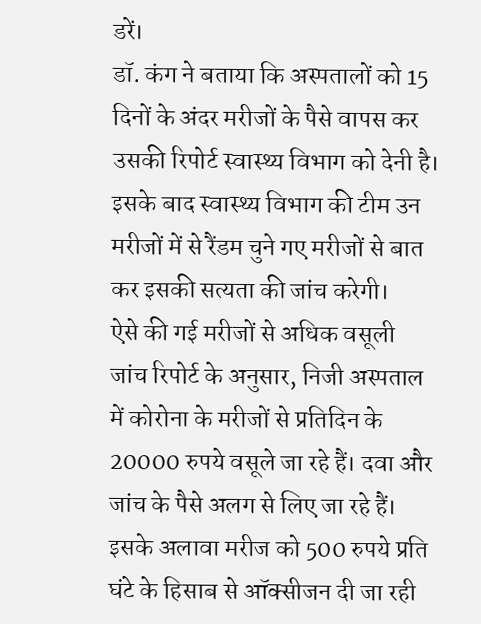डरें।
डॉ. कंग ने बताया कि अस्पतालों को 15 दिनों के अंदर मरीजों के पैसे वापस कर उसकी रिपोर्ट स्वास्थ्य विभाग को देनी है। इसके बाद स्वास्थ्य विभाग की टीम उन मरीजों में से रैंडम चुने गए मरीजों से बात कर इसकी सत्यता की जांच करेगी।
ऐसे की गई मरीजों से अधिक वसूली
जांच रिपोर्ट के अनुसार, निजी अस्पताल में कोरोना के मरीजों से प्रतिदिन के 20000 रुपये वसूले जा रहे हैं। दवा और जांच के पैसे अलग से लिए जा रहे हैं। इसके अलावा मरीज को 500 रुपये प्रति घंटे के हिसाब से ऑक्सीजन दी जा रही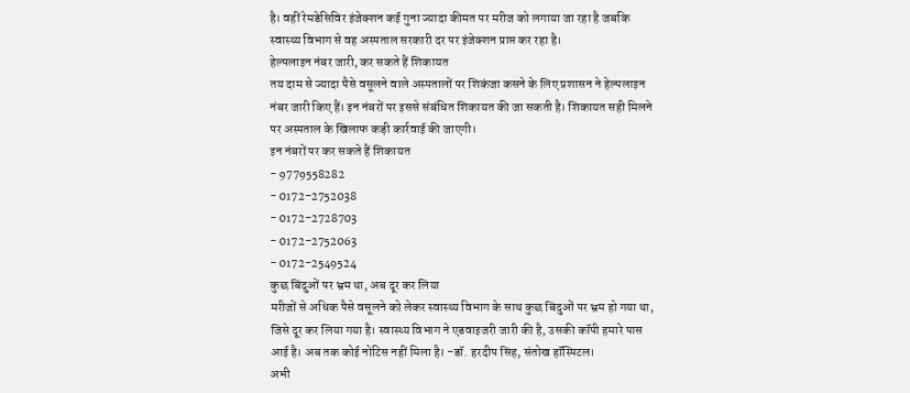है। वहीं रेमडेसिविर इंजेक्शन कई गुना ज्यादा कीमत पर मरीज को लगाया जा रहा है जबकि स्वास्थ्य विभाग से वह अस्पताल सरकारी दर पर इंजेक्शन प्राप्त कर रहा है।
हेल्पलाइन नंबर जारी, कर सकते हैं शिकायत
तय दाम से ज्यादा पैसे वसूलने वाले अस्पतालों पर शिकंजा कसने के लिए प्रशासन ने हेल्पलाइन नंबर जारी किए हैं। इन नंबरों पर इससे संबंधित शिकायत की जा सकती है। शिकायत सही मिलने पर अस्पताल के खिलाफ कड़ी कार्रवाई की जाएगी।
इन नंबरों पर कर सकते हैं शिकायत
- 9779558282
- 0172-2752038
- 0172-2728703
- 0172-2752063
- 0172-2549524
कुछ बिंदुओं पर भ्रम था, अब दूर कर लिया
मरीजों से अधिक पैसे वसूलने को लेकर स्वास्थ्य विभाग के साथ कुछ बिंदुओं पर भ्रम हो गया था, जिसे दूर कर लिया गया है। स्वास्थ्य विभाग ने एडवाइजरी जारी की है, उसकी कॉपी हमारे पास आई है। अब तक कोई नोटिस नहीं मिला है। -डॉ. हरदीप सिंह, संतोख हॉस्पिटल।
अभी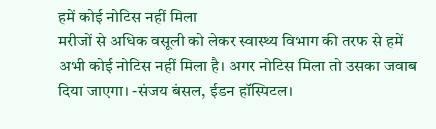हमें कोई नोटिस नहीं मिला
मरीजों से अधिक वसूली को लेकर स्वास्थ्य विभाग की तरफ से हमें अभी कोई नोटिस नहीं मिला है। अगर नोटिस मिला तो उसका जवाब दिया जाएगा। -संजय बंसल, ईडन हॉस्पिटल।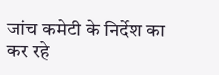जांच कमेटी के निर्देश का कर रहे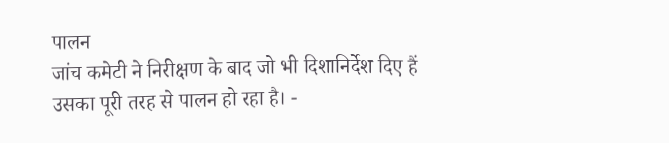पालन
जांच कमेटी ने निरीक्षण के बाद जो भी दिशानिर्देश दिए हैं उसका पूरी तरह से पालन हो रहा है। -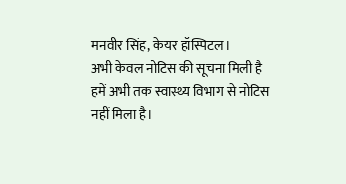मनवीर सिंह, केयर हॉस्पिटल।
अभी केवल नोटिस की सूचना मिली है
हमें अभी तक स्वास्थ्य विभाग से नोटिस नहीं मिला है।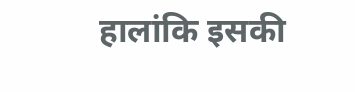हालांकि इसकी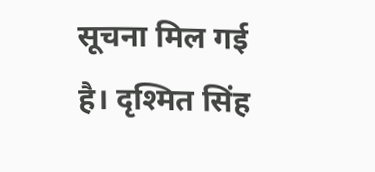सूचना मिल गई है। दृश्मित सिंह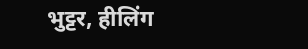भुट्टर, हीलिंग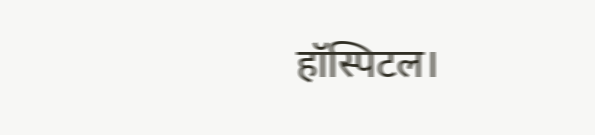हॉस्पिटल।